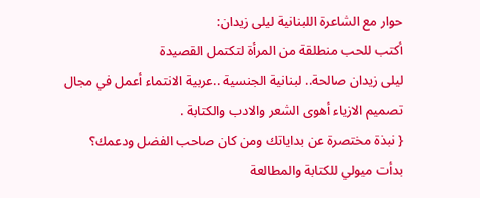حوار مع الشاعرة اللبنانية ليلى زيدان:
أكتب للحب منطلقة من المرأة لتكتمل القصيدة
ليلى زيدان صالحة.. لبنانية الجنسية ..عربية الانتماء أعمل في مجال تصميم الازياء أهوى الشعر والادب والكتابة .
{ نبذة مختصرة عن بداياتك ومن كان صاحب الفضل ودعمك؟
بدأت ميولي للكتابة والمطالعة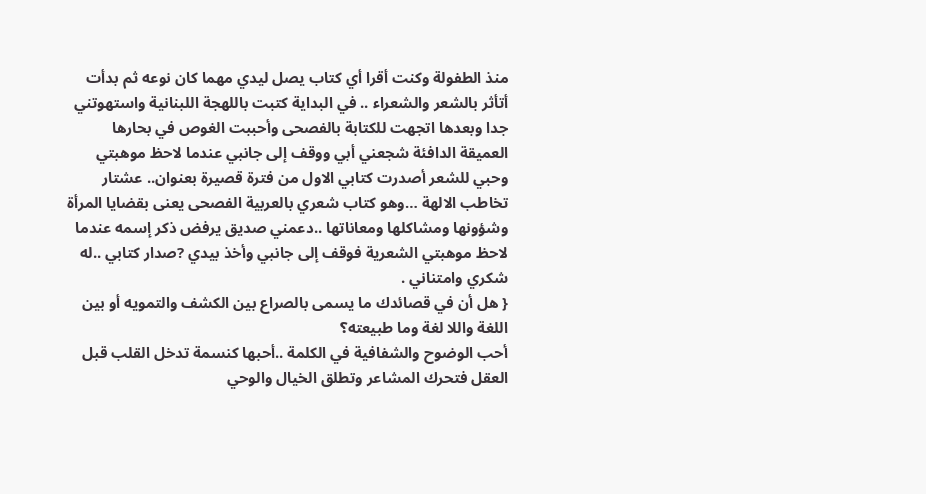منذ الطفولة وكنت أقرا أي كتاب يصل ليدي مهما كان نوعه ثم بدأت أتأثر بالشعر والشعراء .. في البداية كتبت باللهجة اللبنانية واستهوتني جدا وبعدها اتجهت للكتابة بالفصحى وأحببت الغوص في بحارها العميقة الدافئة شجعني أبي ووقف إلى جانبي عندما لاحظ موهبتي وحبي للشعر أصدرت كتابي الاول من فترة قصيرة بعنوان.. عشتار تخاطب الالهة …وهو كتاب شعري بالعربية الفصحى يعنى بقضايا المرأة وشؤونها ومشاكلها ومعاناتها ..دعمني صديق يرفض ذكر إسمه عندما لاحظ موهبتي الشعرية فوقف إلى جانبي وأخذ بيدي ?صدار كتابي ..له شكري وامتناني .
{ هل أن في قصائدك ما يسمى بالصراع بين الكشف والتمويه أو بين اللغة واللا لغة وما طبيعته؟
أحب الوضوح والشفافية في الكلمة ..أحبها كنسمة تدخل القلب قبل العقل فتحرك المشاعر وتطلق الخيال والوحي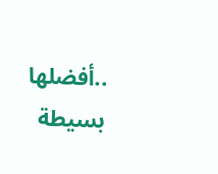..أفضلها بسيطة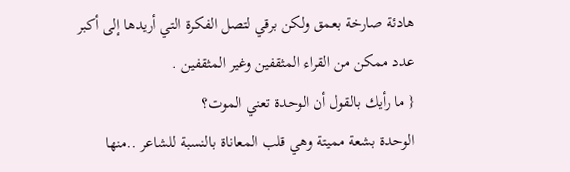هادئة صارخة بعمق ولكن برقي لتصل الفكرة التي أريدها إلى أكبر عدد ممكن من القراء المثقفين وغير المثقفين .
{ ما رأيك بالقول أن الوحدة تعني الموت؟
الوحدة بشعة مميتة وهي قلب المعاناة بالنسبة للشاعر ..منها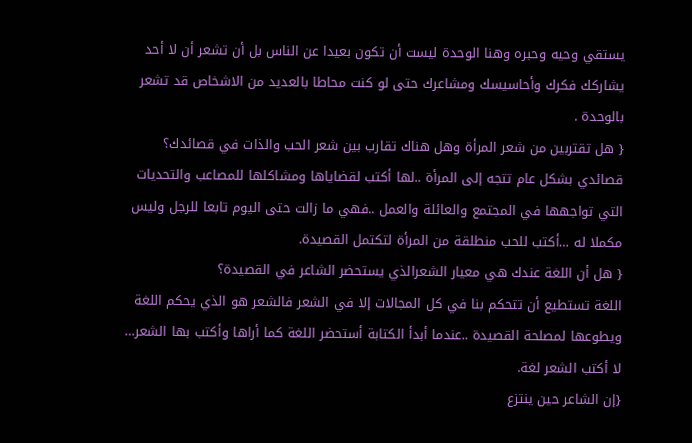يستقي وحيه وحبره وهنا الوحدة ليست أن تكون بعيدا عن الناس بل أن تشعر أن لا أحد يشاركك فكرك وأحاسيسك ومشاعرك حتى لو كنت محاطا بالعديد من الاشخاص قد تشعر بالوحدة .
{ هل تقتربين من شعر المرأة وهل هناك تقارب بين شعر الحب والذات في قصائدك؟
قصائدي بشكل عام تتجه إلى المرأة ..لها أكتب لقضاياها ومشاكلها للمصاعب والتحديات التي تواجهها في المجتمع والعائلة والعمل ..فهي ما زالت حتى اليوم تابعا للرجل وليس مكملا له …أكتب للحب منطلقة من المرأة لتكتمل القصيدة.
{ هل أن اللغة عندك هي معيار الشعرالذي يستحضر الشاعر في القصيدة؟
اللغة تستطيع أن تتحكم بنا في كل المجالات إلا في الشعر فالشعر هو الذي يحكم اللغة ويطوعها لمصلحة القصيدة ..عندما أبدأ الكتابة أستحضر اللغة كما أراها وأكتب بها الشعر… لا أكتب الشعر لغة.
{إن الشاعر حين ينتزع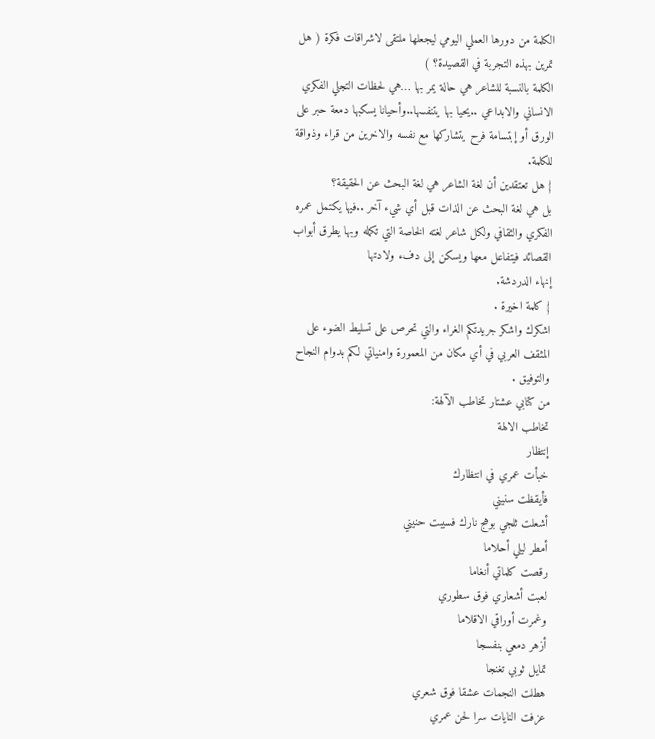الكلمة من دورها العملي اليومي ليجعلها ملتقى لاشراقات فكرة ( هل تمرين بهذه التجربة في القصيدة؟ )
الكلمة بالنسبة للشاعر هي حالة يمر بها …هي لحظات التجلي الفكري الانساني والابداعي ..يحيا بها يتنفسها..وأحيانا يسكبها دمعة حبر على الورق أو إبتسامة فرح يتشاركها مع نفسه والاخرين من قراء وذواقة للكلمة.
{ هل تعتقدين أن لغة الشاعر هي لغة البحث عن الحقيقة؟
بل هي لغة البحث عن الذات قبل أي شيء آخر ..فيها يكتمل عمره الفكري والثقافي ولكل شاعر لغته الخاصة التي تكمله وبها يطرق أبواب القصائد فيتفاعل معها ويسكن إلى دفء ولادتها
إنهاء الدردشة.
{ كلمة اخيرة .
اشكرك واشكر جريدتكم الغراء والتي تحرص على تسليط الضوء على المثقف العربي في أي مكان من المعمورة وامنياتي لكم بدوام النجاح والتوفيق .
من كتابي عشتار تخاطب الآلهة:
تخاطب الالهة
إنتظار
خبأت عمري في انتظارك
فأيقظت سنيني
أشعلت ثلجي بوهج نارك فسيبت حنيني
أمطر ليلي أحلاما
رقصت كلماتي أنغاما
لعبت أشعاري فوق سطوري
وغمرت أوراقي الاقلاما
أزهر دمعي بنفسجا
تمايل ثوبي تغنجا
هطلت النجمات عشقا فوق شعري
عزفت النايات سرا لحن عمري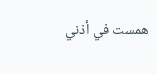همست في أذني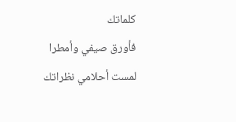كلماتك
فأورق صيفي وأمطرا
لمست أحلامي نظراتك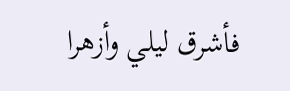فأشرق ليلي وأزهرا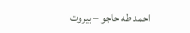احمد طه حاجو – بيروت